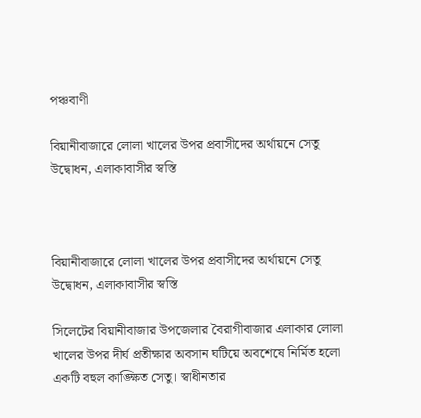পঞ্চবাণী

বিয়ানীবাজারে লোলা খালের উপর প্রবাসীদের অর্থায়নে সেতু উদ্বোধন, এলাকাবাসীর স্বস্তি



বিয়ানীবাজারে লোলা খালের উপর প্রবাসীদের অর্থায়নে সেতু উদ্বোধন, এলাকাবাসীর স্বস্তি

সিলেটের বিয়ানীবাজার উপজেলার বৈরাগীবাজার এলাকার লোলা খালের উপর দীর্ঘ প্রতীক্ষার অবসান ঘটিয়ে অবশেষে নির্মিত হলো একটি বহুল কাঙ্ক্ষিত সেতু। স্বাধীনতার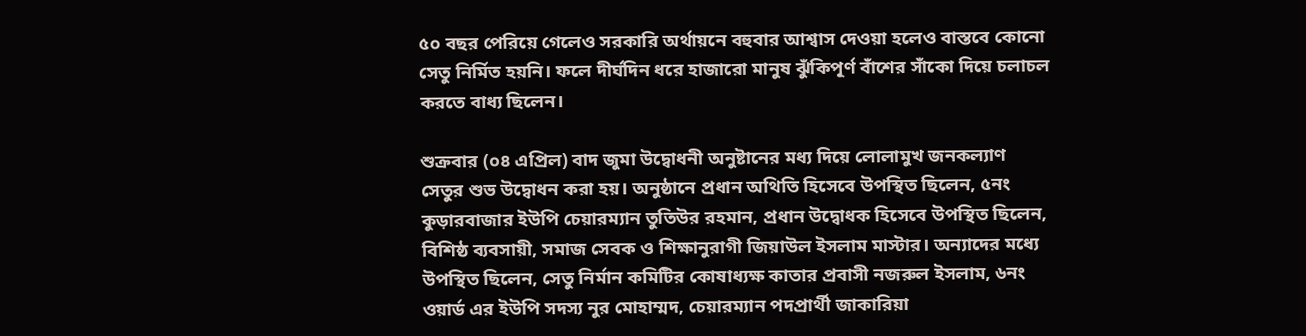৫০ বছর পেরিয়ে গেলেও সরকারি অর্থায়নে বহুবার আশ্বাস দেওয়া হলেও বাস্তবে কোনো সেতু নির্মিত হয়নি। ফলে দীর্ঘদিন ধরে হাজারো মানুষ ঝুঁকিপূর্ণ বাঁশের সাঁকো দিয়ে চলাচল করতে বাধ্য ছিলেন।

শুক্রবার (০৪ এপ্রিল) বাদ জুমা উদ্বোধনী অনুষ্টানের মধ্য দিয়ে লোলামুখ জনকল্যাণ সেতুর শুভ উদ্বোধন করা হয়। অনুষ্ঠানে প্রধান অথিতি হিসেবে উপস্থিত ছিলেন, ৫নং কুড়ারবাজার ইউপি চেয়ারম্যান তুতিউর রহমান, প্রধান উদ্বোধক হিসেবে উপস্থিত ছিলেন, বিশিষ্ঠ ব্যবসায়ী, সমাজ সেবক ও শিক্ষানুরাগী জিয়াউল ইসলাম মাস্টার। অন্যাদের মধ্যে উপস্থিত ছিলেন, সেতু নির্মান কমিটির কোষাধ্যক্ষ কাতার প্রবাসী নজরুল ইসলাম, ৬নং ওয়ার্ড এর ইউপি সদস্য নুর মোহাম্মদ, চেয়ারম্যান পদপ্রার্থী জাকারিয়া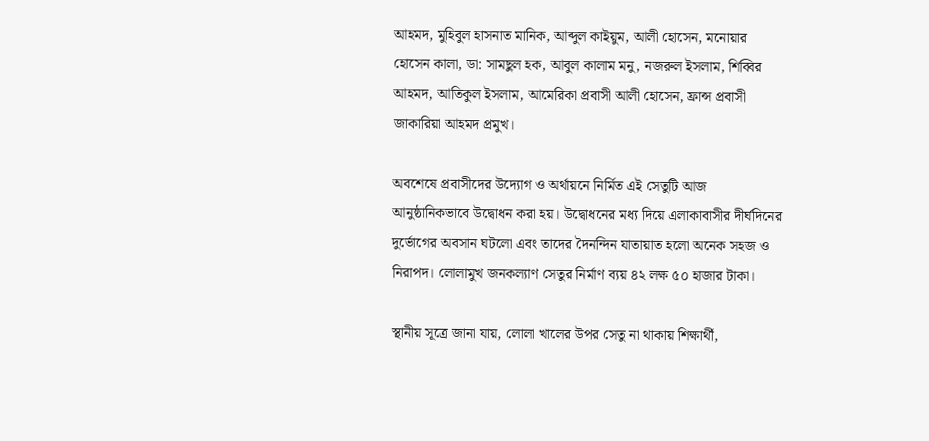আহমদ, মুহিবুল হাসনাত মানিক, আব্দুল কাইয়ুম, আলী হোসেন, মনোয়ার হোসেন কালা, ডা: সামছুল হক, আবুল কালাম মনু, নজরুল ইসলাম, শিব্বির আহমদ, আতিকুল ইসলাম, আমেরিকা প্রবাসী আলী হোসেন, ফ্রান্স প্রবাসী জাকারিয়া আহমদ প্রমুখ।

অবশেষে প্রবাসীদের উদ্যোগ ও অর্থায়নে নির্মিত এই সেতুটি আজ আনুষ্ঠানিকভাবে উদ্বোধন করা হয়। উদ্বোধনের মধ্য দিয়ে এলাকাবাসীর দীর্ঘদিনের দুর্ভোগের অবসান ঘটলো এবং তাদের দৈনন্দিন যাতায়াত হলো অনেক সহজ ও নিরাপদ। লোলামুখ জনকল্যাণ সেতুর নির্মাণ ব‍্যয় ৪২ লক্ষ ৫০ হাজার টাকা।

স্থানীয় সূত্রে জানা যায়, লোলা খালের উপর সেতু না থাকায় শিক্ষার্থী,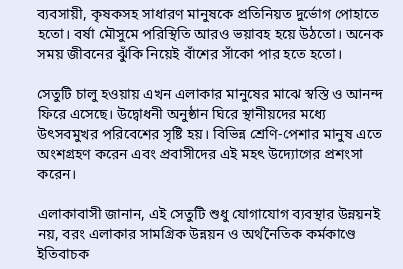ব্যবসায়ী, কৃষকসহ সাধারণ মানুষকে প্রতিনিয়ত দুর্ভোগ পোহাতে হতো। বর্ষা মৌসুমে পরিস্থিতি আরও ভয়াবহ হয়ে উঠতো। অনেক সময় জীবনের ঝুঁকি নিয়েই বাঁশের সাঁকো পার হতে হতো।

সেতুটি চালু হওয়ায় এখন এলাকার মানুষের মাঝে স্বস্তি ও আনন্দ ফিরে এসেছে। উদ্বোধনী অনুষ্ঠান ঘিরে স্থানীয়দের মধ্যে উৎসবমুখর পরিবেশের সৃষ্টি হয়। বিভিন্ন শ্রেণি-পেশার মানুষ এতে অংশগ্রহণ করেন এবং প্রবাসীদের এই মহৎ উদ্যোগের প্রশংসা করেন।

এলাকাবাসী জানান, এই সেতুটি শুধু যোগাযোগ ব্যবস্থার উন্নয়নই নয়, বরং এলাকার সামগ্রিক উন্নয়ন ও অর্থনৈতিক কর্মকাণ্ডে ইতিবাচক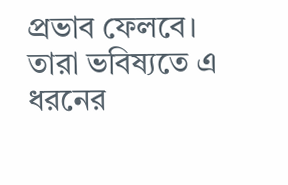প্রভাব ফেলবে। তারা ভবিষ্যতে এ ধরনের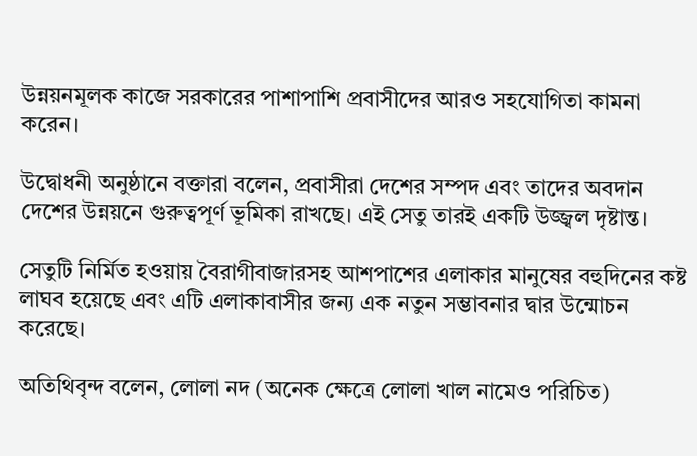উন্নয়নমূলক কাজে সরকারের পাশাপাশি প্রবাসীদের আরও সহযোগিতা কামনা করেন।

উদ্বোধনী অনুষ্ঠানে বক্তারা বলেন, প্রবাসীরা দেশের সম্পদ এবং তাদের অবদান দেশের উন্নয়নে গুরুত্বপূর্ণ ভূমিকা রাখছে। এই সেতু তারই একটি উজ্জ্বল দৃষ্টান্ত।

সেতুটি নির্মিত হওয়ায় বৈরাগীবাজারসহ আশপাশের এলাকার মানুষের বহুদিনের কষ্ট লাঘব হয়েছে এবং এটি এলাকাবাসীর জন্য এক নতুন সম্ভাবনার দ্বার উন্মোচন করেছে।

অতিথিবৃন্দ বলেন, লোলা নদ (অনেক ক্ষেত্রে লোলা খাল নামেও পরিচিত)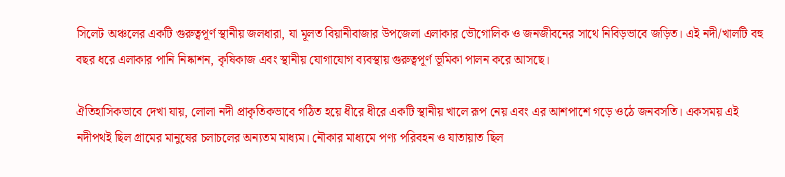সিলেট অঞ্চলের একটি গুরুত্বপূর্ণ স্থানীয় জলধারা, যা মূলত বিয়ানীবাজার উপজেলা এলাকার ভৌগোলিক ও জনজীবনের সাথে নিবিড়ভাবে জড়িত। এই নদী/খালটি বহু বছর ধরে এলাকার পানি নিষ্কাশন, কৃষিকাজ এবং স্থানীয় যোগাযোগ ব্যবস্থায় গুরুত্বপূর্ণ ভূমিকা পালন করে আসছে।

ঐতিহাসিকভাবে দেখা যায়, লোলা নদী প্রাকৃতিকভাবে গঠিত হয়ে ধীরে ধীরে একটি স্থানীয় খালে রূপ নেয় এবং এর আশপাশে গড়ে ওঠে জনবসতি। একসময় এই নদীপথই ছিল গ্রামের মানুষের চলাচলের অন্যতম মাধ্যম। নৌকার মাধ্যমে পণ্য পরিবহন ও যাতায়াত ছিল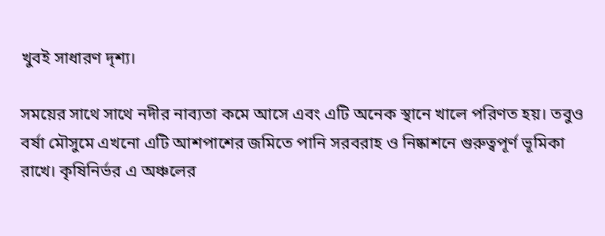খুবই সাধারণ দৃশ্য।

সময়ের সাথে সাথে নদীর নাব্যতা কমে আসে এবং এটি অনেক স্থানে খালে পরিণত হয়। তবুও বর্ষা মৌসুমে এখনো এটি আশপাশের জমিতে পানি সরবরাহ ও নিষ্কাশনে গুরুত্বপূর্ণ ভূমিকা রাখে। কৃষিনির্ভর এ অঞ্চলের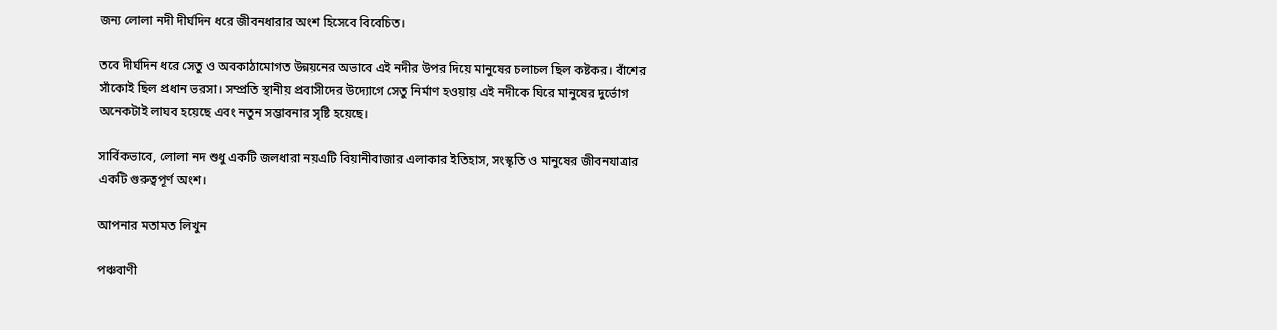জন্য লোলা নদী দীর্ঘদিন ধরে জীবনধারার অংশ হিসেবে বিবেচিত।

তবে দীর্ঘদিন ধরে সেতু ও অবকাঠামোগত উন্নয়নের অভাবে এই নদীর উপর দিয়ে মানুষের চলাচল ছিল কষ্টকর। বাঁশের সাঁকোই ছিল প্রধান ভরসা। সম্প্রতি স্থানীয় প্রবাসীদের উদ্যোগে সেতু নির্মাণ হওয়ায় এই নদীকে ঘিরে মানুষের দুর্ভোগ অনেকটাই লাঘব হয়েছে এবং নতুন সম্ভাবনার সৃষ্টি হয়েছে।

সার্বিকভাবে, লোলা নদ শুধু একটি জলধারা নয়এটি বিয়ানীবাজার এলাকার ইতিহাস, সংস্কৃতি ও মানুষের জীবনযাত্রার একটি গুরুত্বপূর্ণ অংশ।

আপনার মতামত লিখুন

পঞ্চবাণী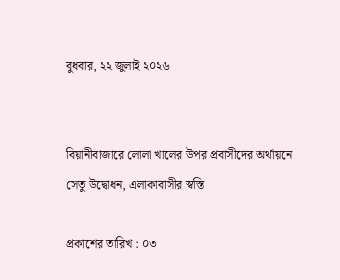বুধবার, ২২ জুলাই ২০২৬


বিয়ানীবাজারে লোলা খালের উপর প্রবাসীদের অর্থায়নে সেতু উদ্বোধন, এলাকাবাসীর স্বস্তি

প্রকাশের তারিখ : ০৩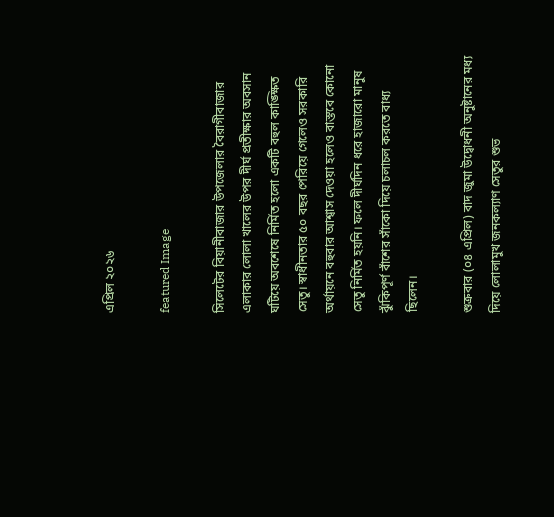এপ্রিল ২০২৬

featured Image

সিলেটের বিয়ানীবাজার উপজেলার বৈরাগীবাজার এলাকার লোলা খালের উপর দীর্ঘ প্রতীক্ষার অবসান ঘটিয়ে অবশেষে নির্মিত হলো একটি বহুল কাঙ্ক্ষিত সেতু। স্বাধীনতার ৫০ বছর পেরিয়ে গেলেও সরকারি অর্থায়নে বহুবার আশ্বাস দেওয়া হলেও বাস্তবে কোনো সেতু নির্মিত হয়নি। ফলে দীর্ঘদিন ধরে হাজারো মানুষ ঝুঁকিপূর্ণ বাঁশের সাঁকো দিয়ে চলাচল করতে বাধ্য ছিলেন।

শুক্রবার (০৪ এপ্রিল) বাদ জুমা উদ্বোধনী অনুষ্টানের মধ্য দিয়ে লোলামুখ জনকল্যাণ সেতুর শুভ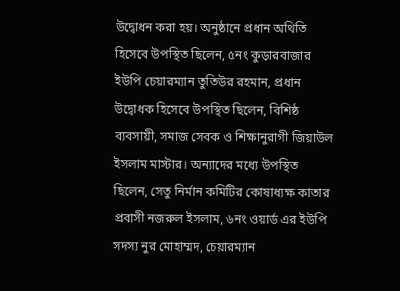উদ্বোধন করা হয়। অনুষ্ঠানে প্রধান অথিতি হিসেবে উপস্থিত ছিলেন, ৫নং কুড়ারবাজার ইউপি চেয়ারম্যান তুতিউর রহমান, প্রধান উদ্বোধক হিসেবে উপস্থিত ছিলেন, বিশিষ্ঠ ব্যবসায়ী, সমাজ সেবক ও শিক্ষানুরাগী জিয়াউল ইসলাম মাস্টার। অন্যাদের মধ্যে উপস্থিত ছিলেন, সেতু নির্মান কমিটির কোষাধ্যক্ষ কাতার প্রবাসী নজরুল ইসলাম, ৬নং ওয়ার্ড এর ইউপি সদস্য নুর মোহাম্মদ, চেয়ারম্যান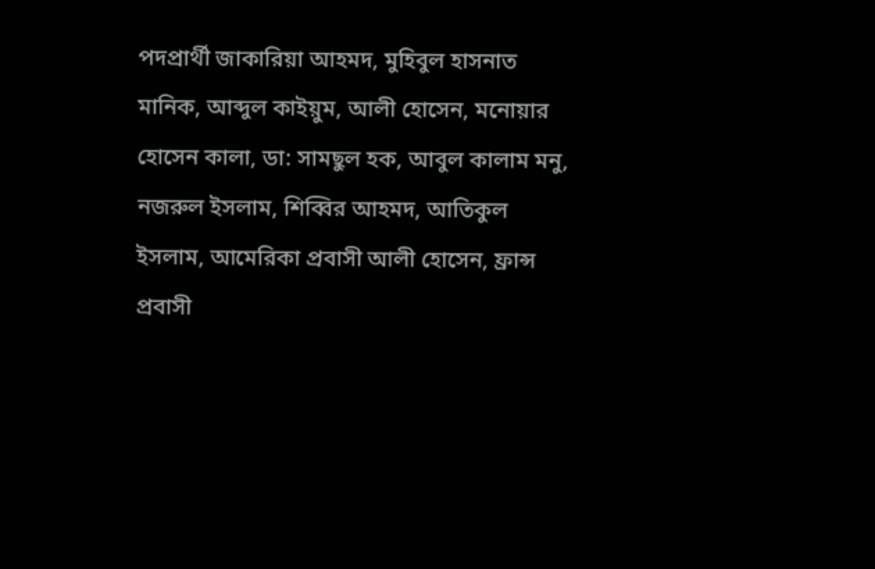পদপ্রার্থী জাকারিয়া আহমদ, মুহিবুল হাসনাত মানিক, আব্দুল কাইয়ুম, আলী হোসেন, মনোয়ার হোসেন কালা, ডা: সামছুল হক, আবুল কালাম মনু, নজরুল ইসলাম, শিব্বির আহমদ, আতিকুল ইসলাম, আমেরিকা প্রবাসী আলী হোসেন, ফ্রান্স প্রবাসী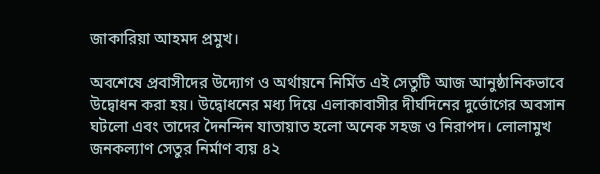জাকারিয়া আহমদ প্রমুখ।

অবশেষে প্রবাসীদের উদ্যোগ ও অর্থায়নে নির্মিত এই সেতুটি আজ আনুষ্ঠানিকভাবে উদ্বোধন করা হয়। উদ্বোধনের মধ্য দিয়ে এলাকাবাসীর দীর্ঘদিনের দুর্ভোগের অবসান ঘটলো এবং তাদের দৈনন্দিন যাতায়াত হলো অনেক সহজ ও নিরাপদ। লোলামুখ জনকল্যাণ সেতুর নির্মাণ ব‍্যয় ৪২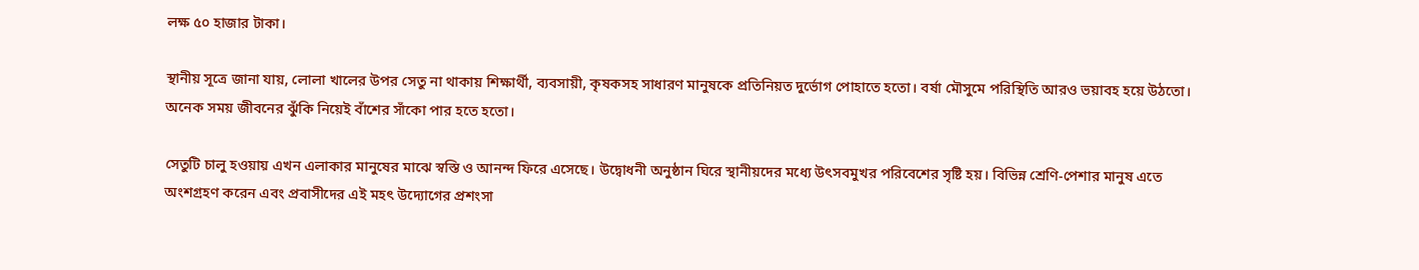লক্ষ ৫০ হাজার টাকা।

স্থানীয় সূত্রে জানা যায়, লোলা খালের উপর সেতু না থাকায় শিক্ষার্থী, ব্যবসায়ী, কৃষকসহ সাধারণ মানুষকে প্রতিনিয়ত দুর্ভোগ পোহাতে হতো। বর্ষা মৌসুমে পরিস্থিতি আরও ভয়াবহ হয়ে উঠতো। অনেক সময় জীবনের ঝুঁকি নিয়েই বাঁশের সাঁকো পার হতে হতো।

সেতুটি চালু হওয়ায় এখন এলাকার মানুষের মাঝে স্বস্তি ও আনন্দ ফিরে এসেছে। উদ্বোধনী অনুষ্ঠান ঘিরে স্থানীয়দের মধ্যে উৎসবমুখর পরিবেশের সৃষ্টি হয়। বিভিন্ন শ্রেণি-পেশার মানুষ এতে অংশগ্রহণ করেন এবং প্রবাসীদের এই মহৎ উদ্যোগের প্রশংসা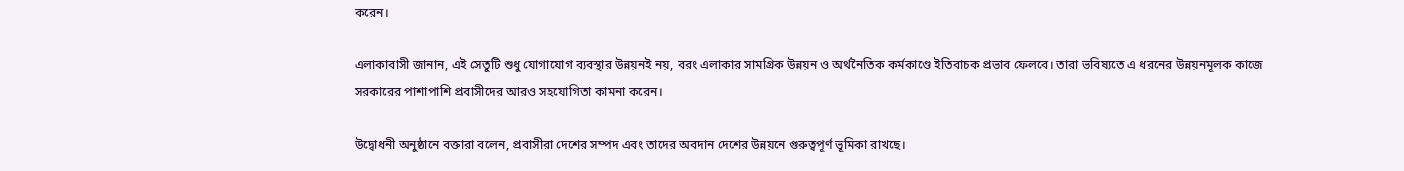করেন।

এলাকাবাসী জানান, এই সেতুটি শুধু যোগাযোগ ব্যবস্থার উন্নয়নই নয়, বরং এলাকার সামগ্রিক উন্নয়ন ও অর্থনৈতিক কর্মকাণ্ডে ইতিবাচক প্রভাব ফেলবে। তারা ভবিষ্যতে এ ধরনের উন্নয়নমূলক কাজে সরকারের পাশাপাশি প্রবাসীদের আরও সহযোগিতা কামনা করেন।

উদ্বোধনী অনুষ্ঠানে বক্তারা বলেন, প্রবাসীরা দেশের সম্পদ এবং তাদের অবদান দেশের উন্নয়নে গুরুত্বপূর্ণ ভূমিকা রাখছে।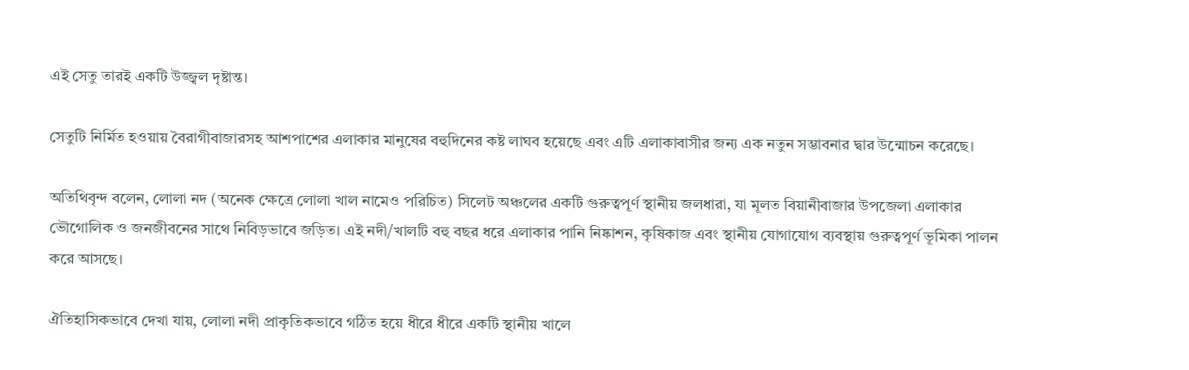এই সেতু তারই একটি উজ্জ্বল দৃষ্টান্ত।

সেতুটি নির্মিত হওয়ায় বৈরাগীবাজারসহ আশপাশের এলাকার মানুষের বহুদিনের কষ্ট লাঘব হয়েছে এবং এটি এলাকাবাসীর জন্য এক নতুন সম্ভাবনার দ্বার উন্মোচন করেছে।

অতিথিবৃন্দ বলেন, লোলা নদ (অনেক ক্ষেত্রে লোলা খাল নামেও পরিচিত) সিলেট অঞ্চলের একটি গুরুত্বপূর্ণ স্থানীয় জলধারা, যা মূলত বিয়ানীবাজার উপজেলা এলাকার ভৌগোলিক ও জনজীবনের সাথে নিবিড়ভাবে জড়িত। এই নদী/খালটি বহু বছর ধরে এলাকার পানি নিষ্কাশন, কৃষিকাজ এবং স্থানীয় যোগাযোগ ব্যবস্থায় গুরুত্বপূর্ণ ভূমিকা পালন করে আসছে।

ঐতিহাসিকভাবে দেখা যায়, লোলা নদী প্রাকৃতিকভাবে গঠিত হয়ে ধীরে ধীরে একটি স্থানীয় খালে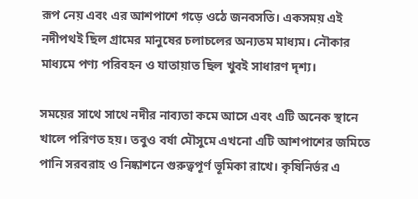রূপ নেয় এবং এর আশপাশে গড়ে ওঠে জনবসতি। একসময় এই নদীপথই ছিল গ্রামের মানুষের চলাচলের অন্যতম মাধ্যম। নৌকার মাধ্যমে পণ্য পরিবহন ও যাতায়াত ছিল খুবই সাধারণ দৃশ্য।

সময়ের সাথে সাথে নদীর নাব্যতা কমে আসে এবং এটি অনেক স্থানে খালে পরিণত হয়। তবুও বর্ষা মৌসুমে এখনো এটি আশপাশের জমিতে পানি সরবরাহ ও নিষ্কাশনে গুরুত্বপূর্ণ ভূমিকা রাখে। কৃষিনির্ভর এ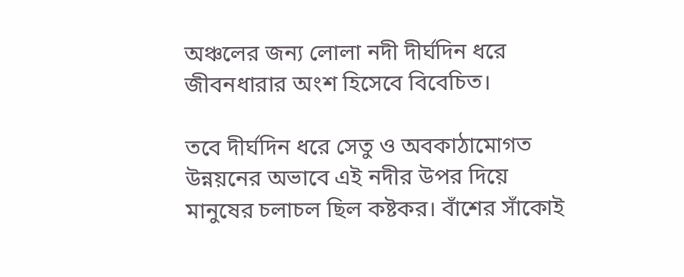অঞ্চলের জন্য লোলা নদী দীর্ঘদিন ধরে জীবনধারার অংশ হিসেবে বিবেচিত।

তবে দীর্ঘদিন ধরে সেতু ও অবকাঠামোগত উন্নয়নের অভাবে এই নদীর উপর দিয়ে মানুষের চলাচল ছিল কষ্টকর। বাঁশের সাঁকোই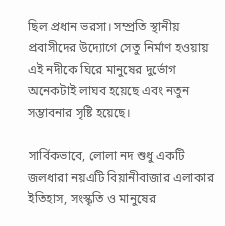ছিল প্রধান ভরসা। সম্প্রতি স্থানীয় প্রবাসীদের উদ্যোগে সেতু নির্মাণ হওয়ায় এই নদীকে ঘিরে মানুষের দুর্ভোগ অনেকটাই লাঘব হয়েছে এবং নতুন সম্ভাবনার সৃষ্টি হয়েছে।

সার্বিকভাবে, লোলা নদ শুধু একটি জলধারা নয়এটি বিয়ানীবাজার এলাকার ইতিহাস, সংস্কৃতি ও মানুষের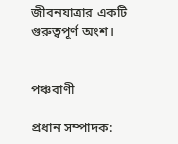জীবনযাত্রার একটি গুরুত্বপূর্ণ অংশ।


পঞ্চবাণী

প্রধান সম্পাদক: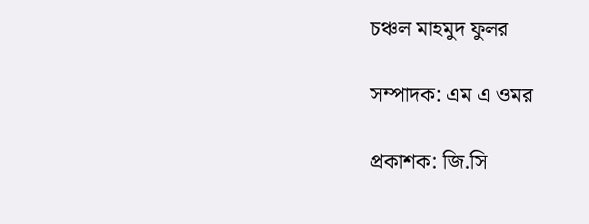চঞ্চল মাহমুদ ফুলর

সম্পাদক: এম এ ওমর

প্রকাশক: জি.সি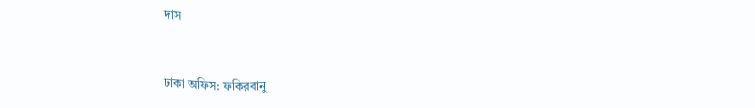দাস


ঢাকা অফিস: ফকিরবানু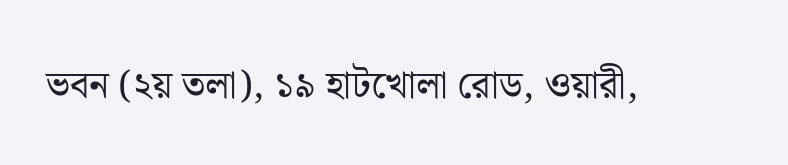ভবন (২য় তলা), ১৯ হাটখোলা রোড, ওয়ারী,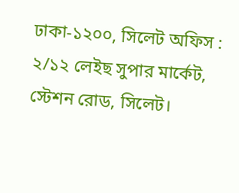ঢাকা-১২০০, সিলেট অফিস : ২/১২ লেইছ সুপার মার্কেট, স্টেশন রোড, সিলেট।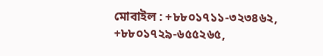মোবাইল : +৮৮০১৭১১-৩২৩৪৬২, +৮৮০১৭২৯-৬৫৫২৬৫,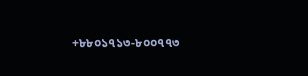+৮৮০১৭১৩-৮০০৭৭৩